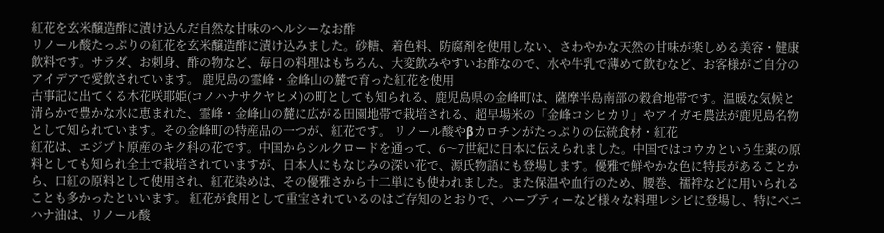紅花を玄米醸造酢に漬け込んだ自然な甘味のヘルシーなお酢
リノール酸たっぷりの紅花を玄米醸造酢に漬け込みました。砂糖、着色料、防腐剤を使用しない、さわやかな天然の甘味が楽しめる美容・健康飲料です。サラダ、お刺身、酢の物など、毎日の料理はもちろん、大変飲みやすいお酢なので、水や牛乳で薄めて飲むなど、お客様がご自分のアイデアで愛飲されています。 鹿児島の霊峰・金峰山の麓で育った紅花を使用
古事記に出てくる木花咲耶姫(コノハナサクヤヒメ)の町としても知られる、鹿児島県の金峰町は、薩摩半島南部の穀倉地帯です。温暖な気候と清らかで豊かな水に恵まれた、霊峰・金峰山の麓に広がる田園地帯で栽培される、超早場米の「金峰コシヒカリ」やアイガモ農法が鹿児島名物として知られています。その金峰町の特産品の一つが、紅花です。 リノール酸やβカロチンがたっぷりの伝統食材・紅花
紅花は、エジプト原産のキク科の花です。中国からシルクロードを通って、6〜7世紀に日本に伝えられました。中国ではコウカという生薬の原料としても知られ全土で栽培されていますが、日本人にもなじみの深い花で、源氏物語にも登場します。優雅で鮮やかな色に特長があることから、口紅の原料として使用され、紅花染めは、その優雅さから十二単にも使われました。また保温や血行のため、腰巻、襦袢などに用いられることも多かったといいます。 紅花が食用として重宝されているのはご存知のとおりで、ハーブティーなど様々な料理レシピに登場し、特にベニハナ油は、リノール酸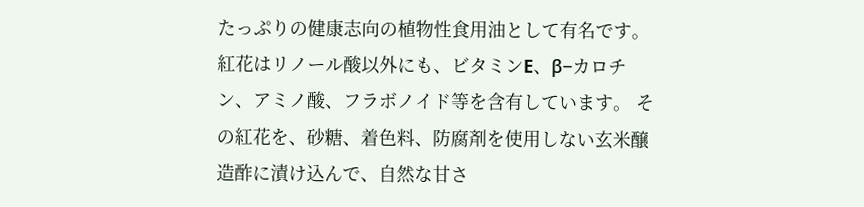たっぷりの健康志向の植物性食用油として有名です。紅花はリノール酸以外にも、ビタミンE、β−カロチン、アミノ酸、フラボノイド等を含有しています。 その紅花を、砂糖、着色料、防腐剤を使用しない玄米醸造酢に漬け込んで、自然な甘さ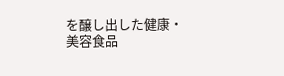を醸し出した健康・美容食品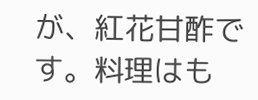が、紅花甘酢です。料理はも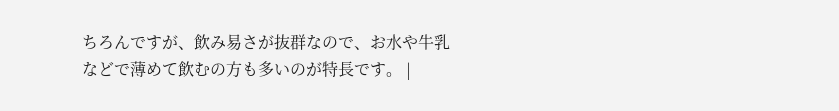ちろんですが、飲み易さが抜群なので、お水や牛乳などで薄めて飲むの方も多いのが特長です。 |